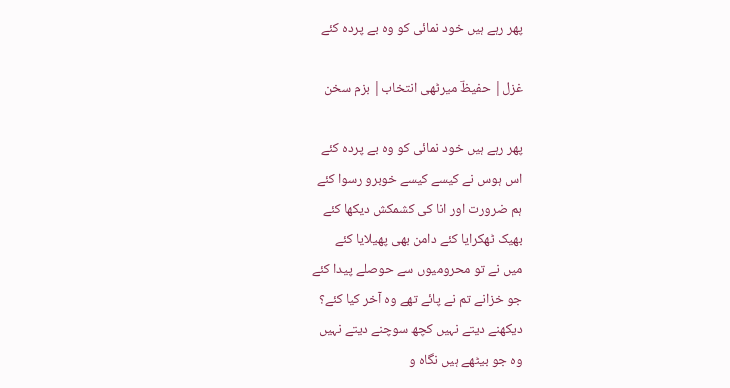پھر رہے ہیں خود نمائی کو وہ بے پردہ کئے

غزل| حفیظؔ میرٹھی انتخاب| بزم سخن

پھر رہے ہیں خود نمائی کو وہ بے پردہ کئے
اس ہوس نے کیسے کیسے خوبرو رسوا کئے
ہم ضرورت اور انا کی کشمکش دیکھا کئے
بھیک ٹھکرایا کئے دامن بھی پھیلایا کئے
میں نے تو محرومیوں سے حوصلے پیدا کئے
جو خزانے تم نے پائے تھے وہ آخر کیا کئے؟
دیکھنے دیتے نہیں کچھ سوچنے دیتے نہیں
وہ جو بیٹھے ہیں نگاہ و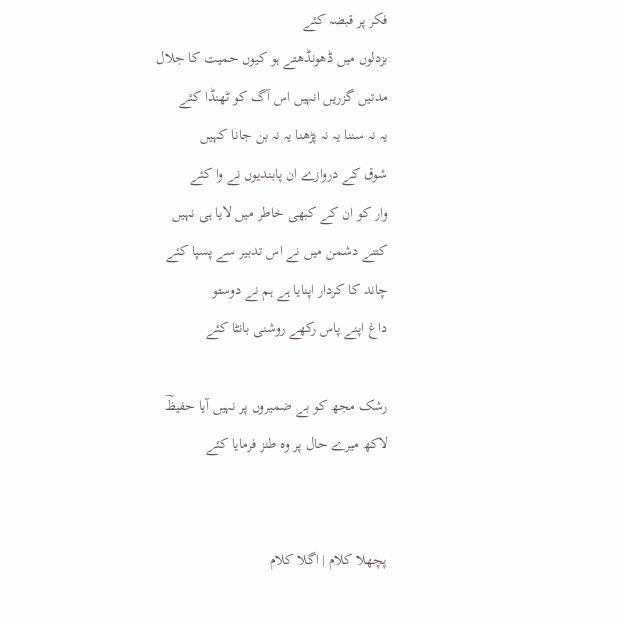فکر پر قبضہ کئے
بزدلوں میں ڈھونڈھتے ہو کیوں حمیت کا جلال
مدتیں گزریں انہیں اس آگ کو ٹھنڈا کئے
یہ نہ سننا یہ نہ پڑھنا یہ نہ بن جانا کہیں
شوق کے دروازے ان پابندیوں نے وا کئے
وار کو ان کے کبھی خاطر میں لایا ہی نہیں
کتنے دشمن میں نے اس تدبیر سے پسپا کئے
چاند کا کردار اپنایا ہے ہم نے دوستو
داغ اپنے پاس رکھے روشنی بانٹا کئے

رشک مجھ کو بے ضمیروں پر نہیں آیا حفیظؔ
لاکھ میرے حال پر وہ طنز فرمایا کئے


پچھلا کلام | اگلا کلام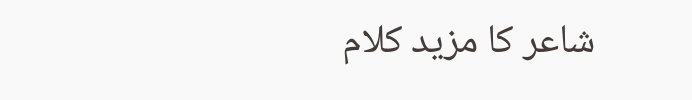شاعر کا مزید کلام